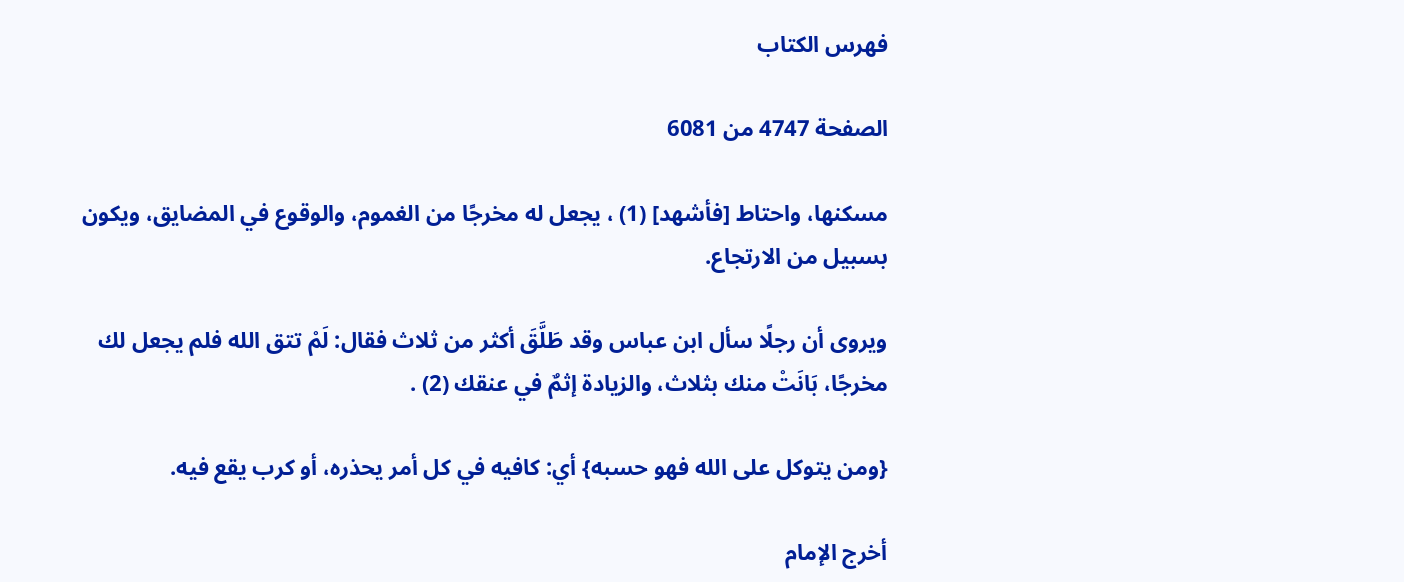فهرس الكتاب

الصفحة 4747 من 6081

مسكنها، واحتاط [فأشهد] (1) ، يجعل له مخرجًا من الغموم، والوقوع في المضايق، ويكون بسبيل من الارتجاع.

ويروى أن رجلًا سأل ابن عباس وقد طَلَّقَ أكثر من ثلاث فقال: لَمْ تتق الله فلم يجعل لك مخرجًا، بَانَتْ منك بثلاث، والزيادة إثمٌ في عنقك (2) .

{ومن يتوكل على الله فهو حسبه} أي: كافيه في كل أمر يحذره، أو كرب يقع فيه.

أخرج الإمام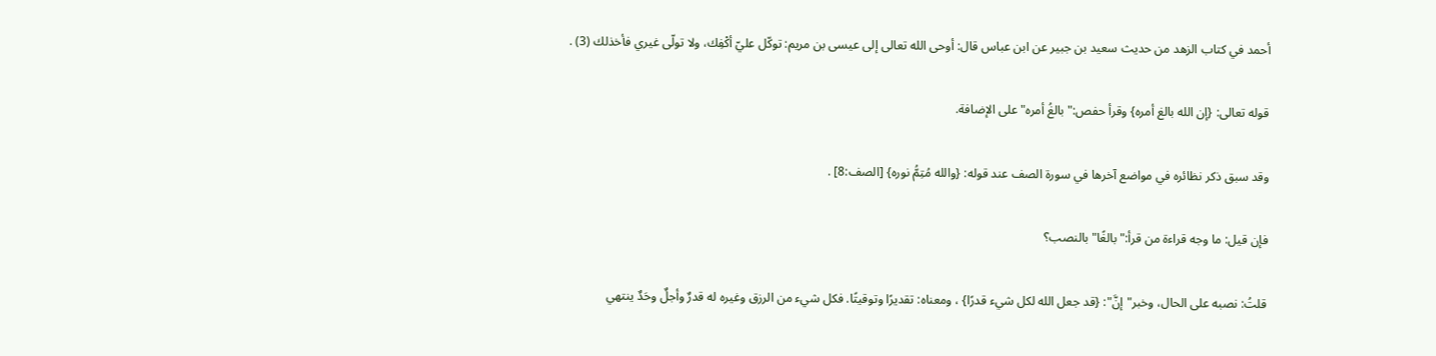أحمد في كتاب الزهد من حديث سعيد بن جبير عن ابن عباس قال: أوحى الله تعالى إلى عيسى بن مريم: توكّل عليّ أكْفِك، ولا تولّى غيري فأخذلك (3) .

قوله تعالى: {إن الله بالغ أمره} وقرأ حفص:"بالغُ أمره"على الإضافة.

وقد سبق ذكر نظائره في مواضع آخرها في سورة الصف عند قوله: {والله مُتِمُّ نوره} [الصف:8] .

فإن قيل: ما وجه قراءة من قرأ:"بالغًا"بالنصب؟

قلتُ: نصبه على الحال، وخبر"إنَّ": {قد جعل الله لكل شيء قدرًا} ، ومعناه: تقديرًا وتوقيتًا. فكل شيء من الرزق وغيره له قدرٌ وأجلٌ وحَدٌ ينتهي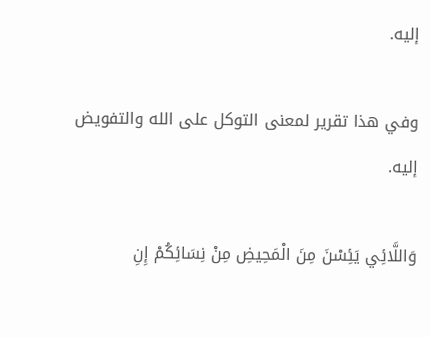إليه.

وفي هذا تقرير لمعنى التوكل على الله والتفويض إليه.

وَاللَّائِي يَئِسْنَ مِنَ الْمَحِيضِ مِنْ نِسَائِكُمْ إِنِ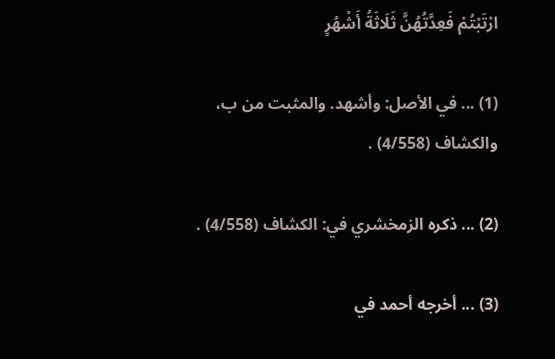ارْتَبْتُمْ فَعِدَّتُهُنَّ ثَلَاثَةُ أَشْهُرٍ

(1) ... في الأصل: وأشهد. والمثبت من ب، والكشاف (4/558) .

(2) ... ذكره الزمخشري في: الكشاف (4/558) .

(3) ... أخرجه أحمد في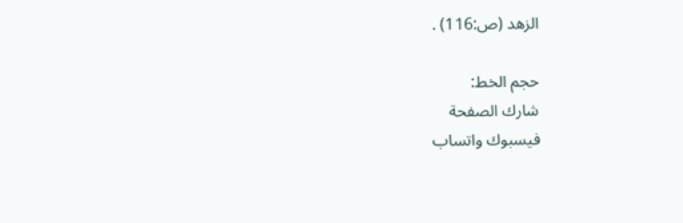الزهد (ص:116) .

حجم الخط:
شارك الصفحة
فيسبوك واتساب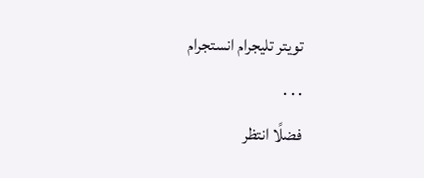تويتر تليجرام انستجرام
. . .
فضلًا انتظر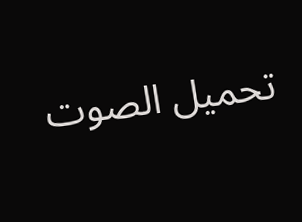تحميل الصوت